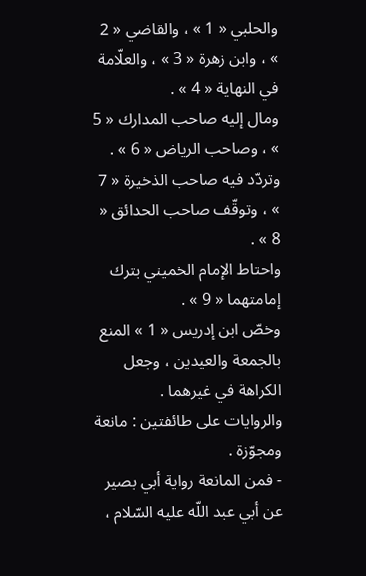والحلبي « 1 » ، والقاضي « 2 » ، وابن زهرة « 3 » ، والعلّامة في النهاية « 4 » .
ومال إليه صاحب المدارك « 5 » ، وصاحب الرياض « 6 » .
وتردّد فيه صاحب الذخيرة « 7 » ، وتوقّف صاحب الحدائق « 8 » .
واحتاط الإمام الخميني بترك إمامتهما « 9 » .
وخصّ ابن إدريس « 1 » المنع بالجمعة والعيدين ، وجعل الكراهة في غيرهما .
والروايات على طائفتين : مانعة ومجوّزة .
- فمن المانعة رواية أبي بصير عن أبي عبد اللّه عليه السّلام ،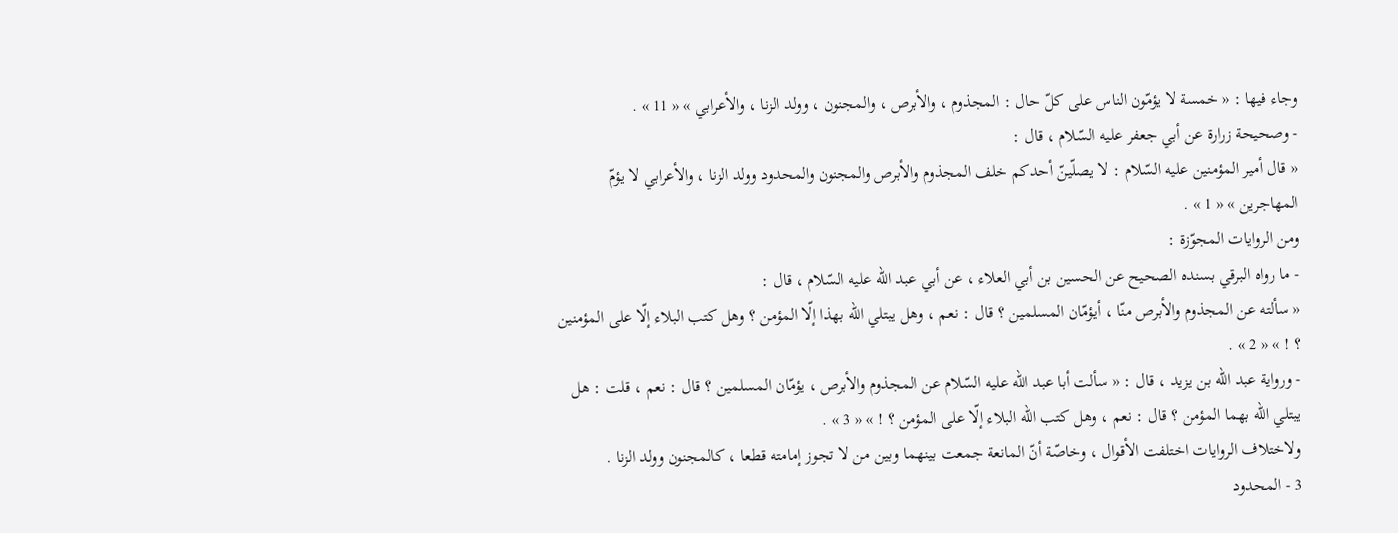وجاء فيها : « خمسة لا يؤمّون الناس على كلّ حال : المجذوم ، والأبرص ، والمجنون ، وولد الزنا ، والأعرابي » « 11 » .
- وصحيحة زرارة عن أبي جعفر عليه السّلام ، قال :
« قال أمير المؤمنين عليه السّلام : لا يصلّينّ أحدكم خلف المجذوم والأبرص والمجنون والمحدود وولد الزنا ، والأعرابي لا يؤمّ المهاجرين » « 1 » .
ومن الروايات المجوّزة :
- ما رواه البرقي بسنده الصحيح عن الحسين بن أبي العلاء ، عن أبي عبد اللّه عليه السّلام ، قال :
« سألته عن المجذوم والأبرص منّا ، أيؤمّان المسلمين ؟ قال : نعم ، وهل يبتلي اللّه بهذا إلّا المؤمن ؟ وهل كتب البلاء إلّا على المؤمنين ؟ ! » « 2 » .
- ورواية عبد اللّه بن يزيد ، قال : « سألت أبا عبد اللّه عليه السّلام عن المجذوم والأبرص ، يؤمّان المسلمين ؟ قال : نعم ، قلت : هل يبتلي اللّه بهما المؤمن ؟ قال : نعم ، وهل كتب اللّه البلاء إلّا على المؤمن ؟ ! » « 3 » .
ولاختلاف الروايات اختلفت الأقوال ، وخاصّة أنّ المانعة جمعت بينهما وبين من لا تجوز إمامته قطعا ، كالمجنون وولد الزنا .
3 - المحدود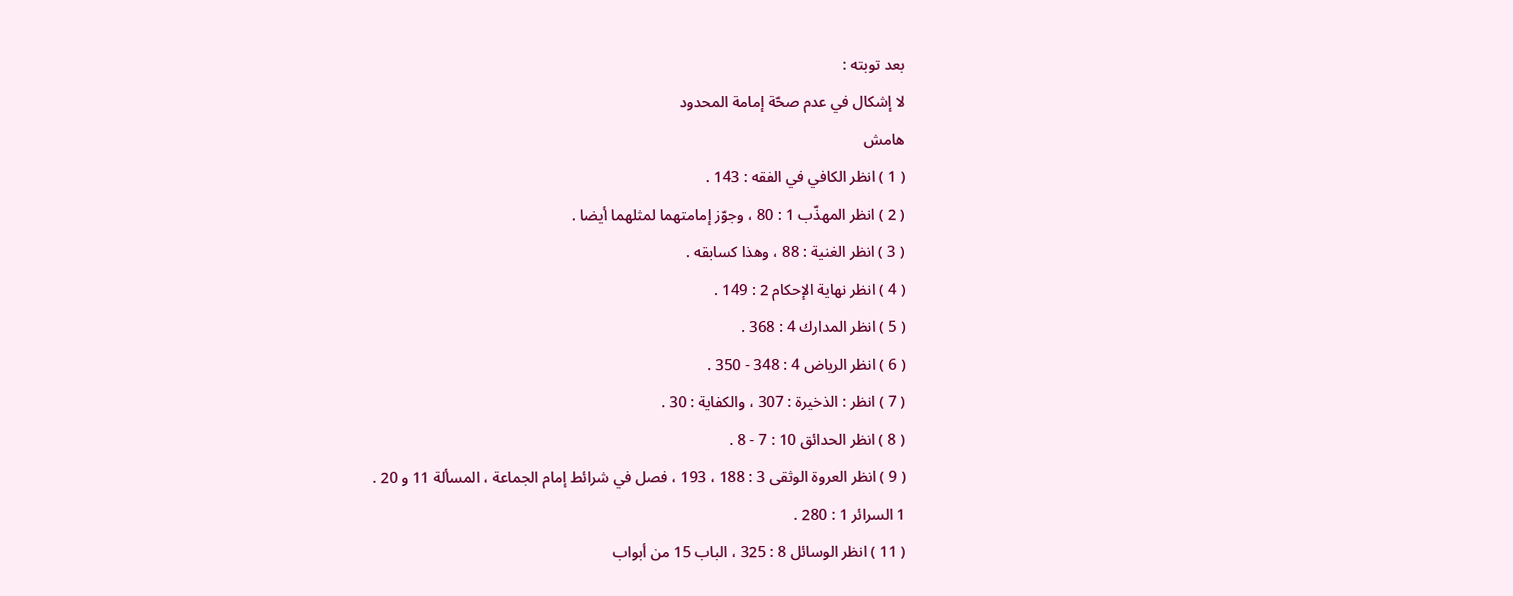بعد توبته :
لا إشكال في عدم صحّة إمامة المحدود
هامش
( 1 ) انظر الكافي في الفقه : 143 .
( 2 ) انظر المهذّب 1 : 80 ، وجوّز إمامتهما لمثلهما أيضا .
( 3 ) انظر الغنية : 88 ، وهذا كسابقه .
( 4 ) انظر نهاية الإحكام 2 : 149 .
( 5 ) انظر المدارك 4 : 368 .
( 6 ) انظر الرياض 4 : 348 - 350 .
( 7 ) انظر : الذخيرة : 307 ، والكفاية : 30 .
( 8 ) انظر الحدائق 10 : 7 - 8 .
( 9 ) انظر العروة الوثقى 3 : 188 ، 193 ، فصل في شرائط إمام الجماعة ، المسألة 11 و 20 .
1 السرائر 1 : 280 .
( 11 ) انظر الوسائل 8 : 325 ، الباب 15 من أبواب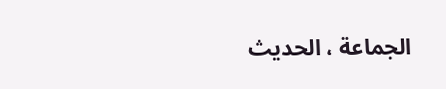الجماعة ، الحديث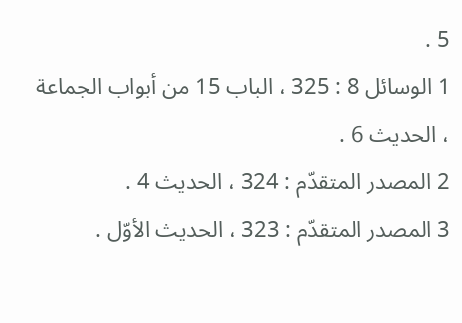5 .
1 الوسائل 8 : 325 ، الباب 15 من أبواب الجماعة ، الحديث 6 .
2 المصدر المتقدّم : 324 ، الحديث 4 .
3 المصدر المتقدّم : 323 ، الحديث الأوّل .